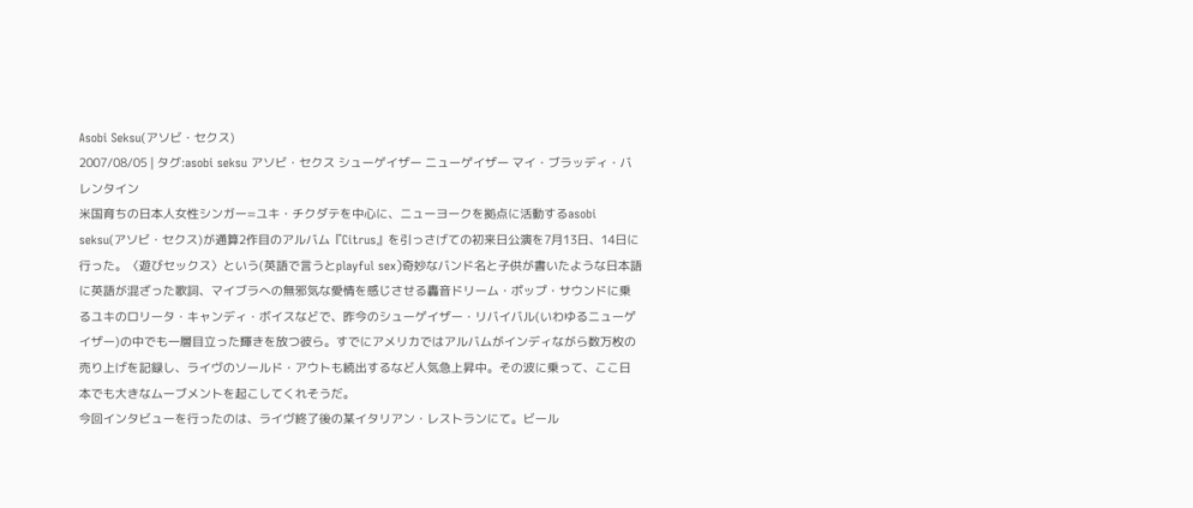Asobi Seksu(アソビ・セクス)
2007/08/05 | タグ:asobi seksu アソビ・セクス シューゲイザー ニューゲイザー マイ・ブラッディ・バレンタイン
米国育ちの日本人女性シンガー=ユキ・チクダテを中心に、ニューヨークを拠点に活動するasobi seksu(アソビ・セクス)が通算2作目のアルバム『Citrus』を引っさげての初来日公演を7月13日、14日に行った。〈遊びセックス〉という(英語で言うとplayful sex)奇妙なバンド名と子供が書いたような日本語に英語が混ざった歌詞、マイブラへの無邪気な愛情を感じさせる轟音ドリーム・ポップ・サウンドに乗るユキのロリータ・キャンディ・ボイスなどで、昨今のシューゲイザー・リバイバル(いわゆるニューゲイザー)の中でも一層目立った輝きを放つ彼ら。すでにアメリカではアルバムがインディながら数万枚の売り上げを記録し、ライヴのソールド・アウトも続出するなど人気急上昇中。その波に乗って、ここ日本でも大きなムーブメントを起こしてくれそうだ。
今回インタビューを行ったのは、ライヴ終了後の某イタリアン・レストランにて。ビール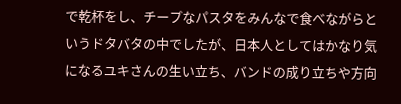で乾杯をし、チープなパスタをみんなで食べながらというドタバタの中でしたが、日本人としてはかなり気になるユキさんの生い立ち、バンドの成り立ちや方向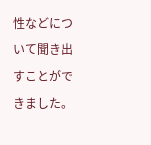性などについて聞き出すことができました。